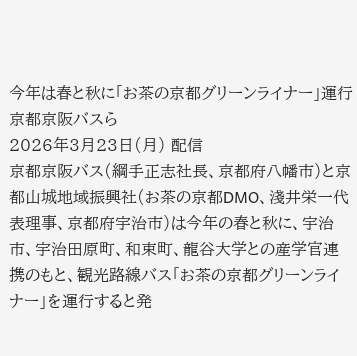今年は春と秋に「お茶の京都グリーンライナー」運行 京都京阪バスら
2026年3月23日(月) 配信
京都京阪バス(綱手正志社長、京都府八幡市)と京都山城地域振興社(お茶の京都DMO、淺井栄一代表理事、京都府宇治市)は今年の春と秋に、宇治市、宇治田原町、和束町、龍谷大学との産学官連携のもと、観光路線バス「お茶の京都グリーンライナー」を運行すると発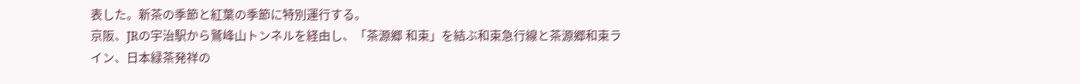表した。新茶の季節と紅葉の季節に特別運行する。
京阪、JRの宇治駅から鷲峰山トンネルを経由し、「茶源郷 和束」を結ぶ和束急行線と茶源郷和束ライン、日本緑茶発祥の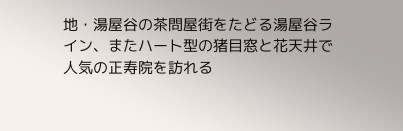地・湯屋谷の茶問屋街をたどる湯屋谷ライン、またハート型の猪目窓と花天井で人気の正寿院を訪れる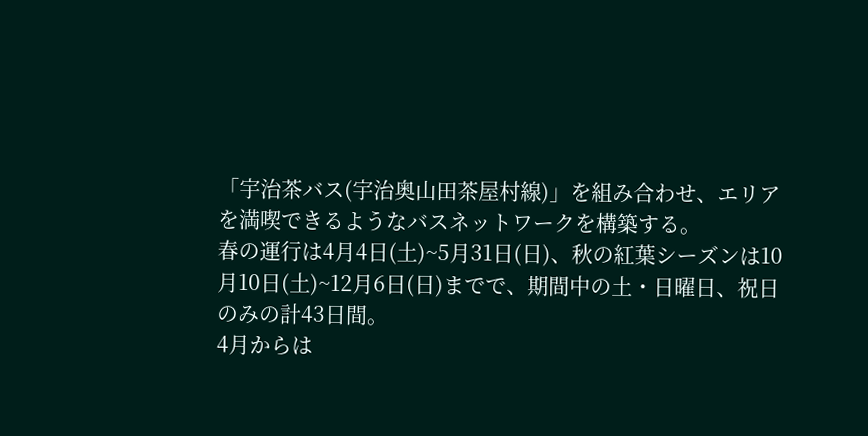「宇治茶バス(宇治奥山田茶屋村線)」を組み合わせ、エリアを満喫できるようなバスネットワークを構築する。
春の運行は4月4日(土)~5月31日(日)、秋の紅葉シーズンは10月10日(土)~12月6日(日)までで、期間中の土・日曜日、祝日のみの計43日間。
4月からは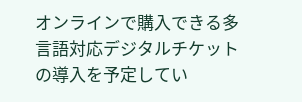オンラインで購入できる多言語対応デジタルチケットの導入を予定してい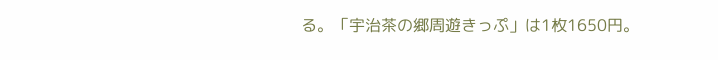る。「宇治茶の郷周遊きっぷ」は1枚1650円。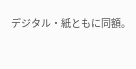デジタル・紙ともに同額。